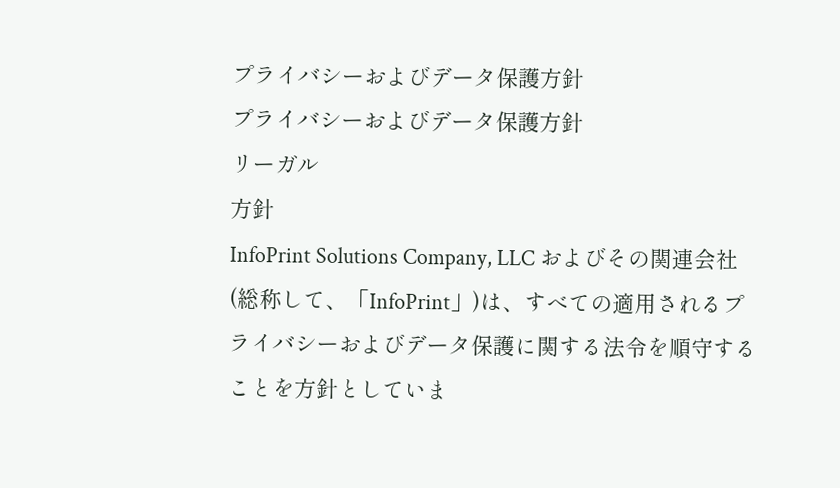プライバシーおよびデータ保護方針
プライバシーおよびデータ保護方針
リーガル
方針
InfoPrint Solutions Company, LLC およびその関連会社(総称して、「InfoPrint」)は、すべての適用されるプライバシーおよびデータ保護に関する法令を順守することを方針としていま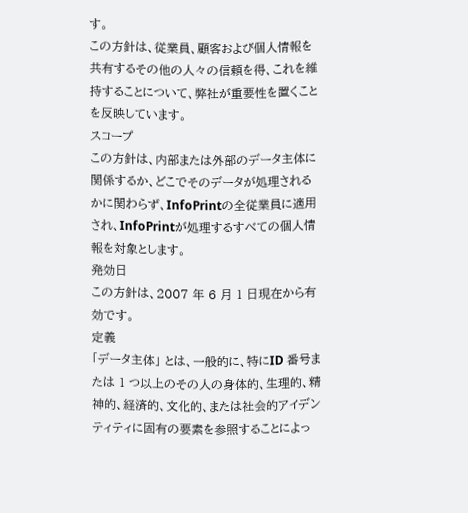す。
この方針は、従業員、顧客および個人情報を共有するその他の人々の信頼を得、これを維持することについて、弊社が重要性を置くことを反映しています。
スコープ
この方針は、内部または外部のデータ主体に関係するか、どこでそのデータが処理されるかに関わらず、InfoPrintの全従業員に適用され、InfoPrintが処理するすべての個人情報を対象とします。
発効日
この方針は、2007 年 6 月 1 日現在から有効です。
定義
「データ主体」 とは、一般的に、特にID 番号または 1 つ以上のその人の身体的、生理的、精神的、経済的、文化的、または社会的アイデンティティに固有の要素を参照することによっ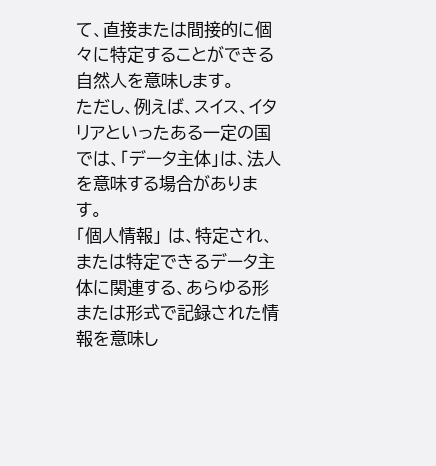て、直接または間接的に個々に特定することができる自然人を意味します。
ただし、例えば、スイス、イタリアといったある一定の国では、「データ主体」は、法人を意味する場合があります。
「個人情報」 は、特定され、または特定できるデータ主体に関連する、あらゆる形または形式で記録された情報を意味し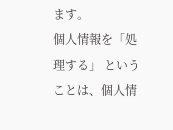ます。
個人情報を「処理する」 ということは、個人情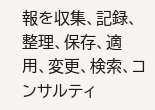報を収集、記録、整理、保存、適用、変更、検索、コンサルティ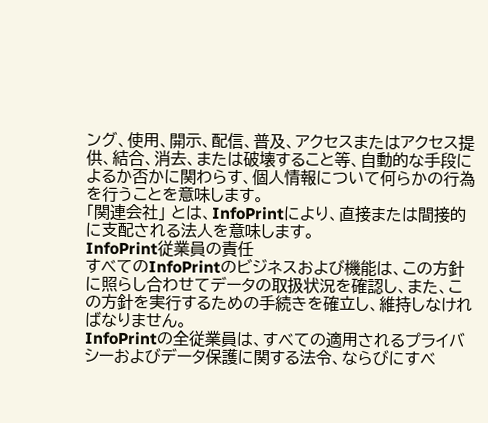ング、使用、開示、配信、普及、アクセスまたはアクセス提供、結合、消去、または破壊すること等、自動的な手段によるか否かに関わらす、個人情報について何らかの行為を行うことを意味します。
「関連会社」 とは、InfoPrintにより、直接または間接的に支配される法人を意味します。
InfoPrint従業員の責任
すべてのInfoPrintのビジネスおよび機能は、この方針に照らし合わせてデータの取扱状況を確認し、また、この方針を実行するための手続きを確立し、維持しなければなりません。
InfoPrintの全従業員は、すべての適用されるプライバシーおよびデータ保護に関する法令、ならびにすべ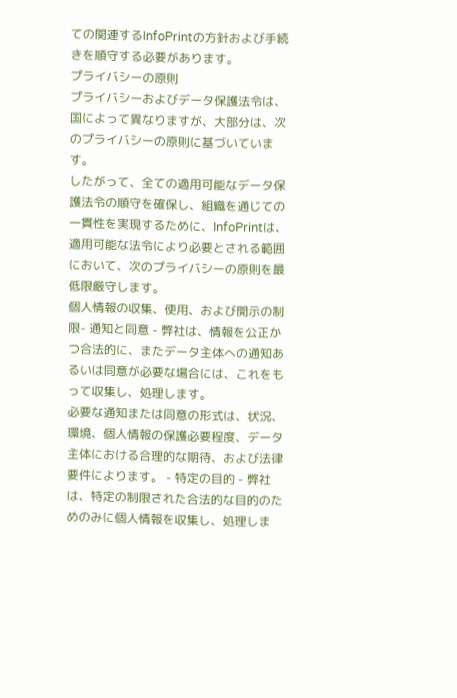ての関連するInfoPrintの方針および手続きを順守する必要があります。
プライバシーの原則
プライバシーおよびデータ保護法令は、国によって異なりますが、大部分は、次のプライバシーの原則に基づいています。
したがって、全ての適用可能なデータ保護法令の順守を確保し、組織を通じての一貫性を実現するために、InfoPrintは、適用可能な法令により必要とされる範囲において、次のプライバシーの原則を最低限厳守します。
個人情報の収集、使用、および開示の制限- 通知と同意 - 弊社は、情報を公正かつ合法的に、またデータ主体への通知あるいは同意が必要な場合には、これをもって収集し、処理します。
必要な通知または同意の形式は、状況、環境、個人情報の保護必要程度、データ主体における合理的な期待、および法律要件によります。 - 特定の目的 - 弊社は、特定の制限された合法的な目的のためのみに個人情報を収集し、処理しま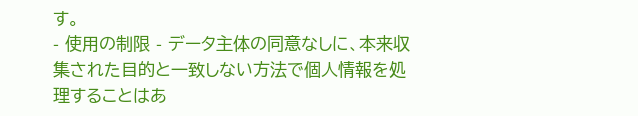す。
- 使用の制限 - データ主体の同意なしに、本来収集された目的と一致しない方法で個人情報を処理することはあ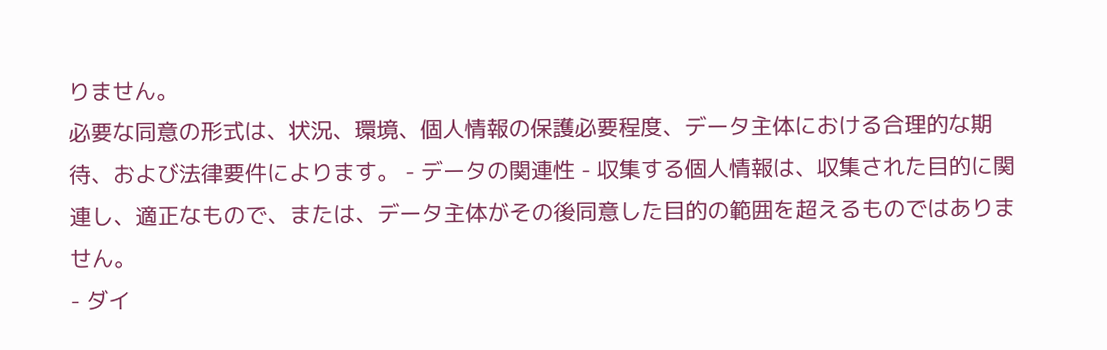りません。
必要な同意の形式は、状況、環境、個人情報の保護必要程度、データ主体における合理的な期待、および法律要件によります。 - データの関連性 - 収集する個人情報は、収集された目的に関連し、適正なもので、または、データ主体がその後同意した目的の範囲を超えるものではありません。
- ダイ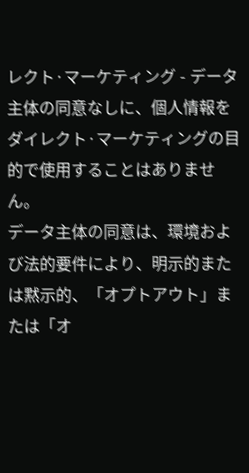レクト·マーケティング - データ主体の同意なしに、個人情報をダイレクト·マーケティングの目的で使用することはありません。
データ主体の同意は、環境および法的要件により、明示的または黙示的、「オプトアウト」または「オ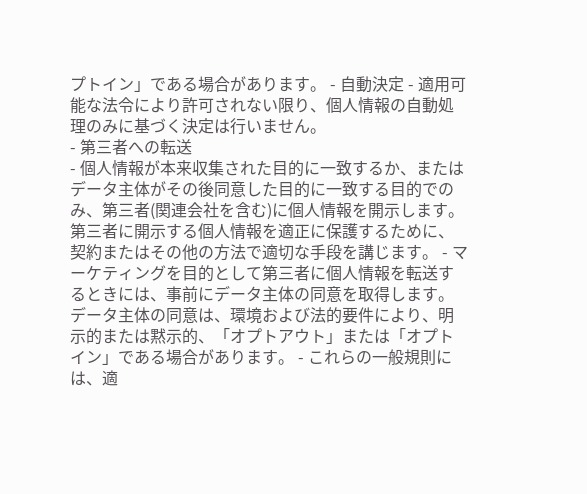プトイン」である場合があります。 - 自動決定 - 適用可能な法令により許可されない限り、個人情報の自動処理のみに基づく決定は行いません。
- 第三者への転送
- 個人情報が本来収集された目的に一致するか、またはデータ主体がその後同意した目的に一致する目的でのみ、第三者(関連会社を含む)に個人情報を開示します。
第三者に開示する個人情報を適正に保護するために、契約またはその他の方法で適切な手段を講じます。 - マーケティングを目的として第三者に個人情報を転送するときには、事前にデータ主体の同意を取得します。
データ主体の同意は、環境および法的要件により、明示的または黙示的、「オプトアウト」または「オプトイン」である場合があります。 - これらの一般規則には、適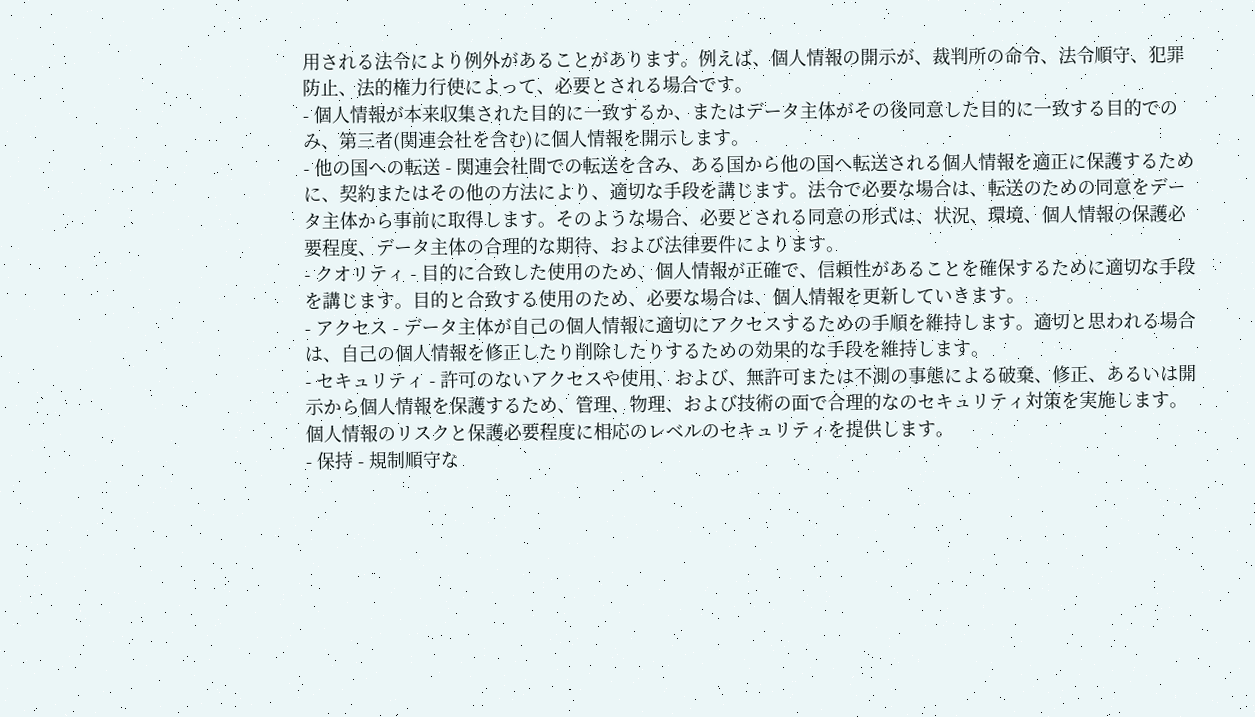用される法令により例外があることがあります。例えば、個人情報の開示が、裁判所の命令、法令順守、犯罪防止、法的権力行使によって、必要とされる場合です。
- 個人情報が本来収集された目的に一致するか、またはデータ主体がその後同意した目的に一致する目的でのみ、第三者(関連会社を含む)に個人情報を開示します。
- 他の国への転送 - 関連会社間での転送を含み、ある国から他の国へ転送される個人情報を適正に保護するために、契約またはその他の方法により、適切な手段を講じます。法令で必要な場合は、転送のための同意をデータ主体から事前に取得します。そのような場合、必要とされる同意の形式は、状況、環境、個人情報の保護必要程度、データ主体の合理的な期待、および法律要件によります。
- クオリティ - 目的に合致した使用のため、個人情報が正確で、信頼性があることを確保するために適切な手段を講じます。目的と合致する使用のため、必要な場合は、個人情報を更新していきます。
- アクセス - データ主体が自己の個人情報に適切にアクセスするための手順を維持します。適切と思われる場合は、自己の個人情報を修正したり削除したりするための効果的な手段を維持します。
- セキュリティ - 許可のないアクセスや使用、および、無許可または不測の事態による破棄、修正、あるいは開示から個人情報を保護するため、管理、物理、および技術の面で合理的なのセキュリティ対策を実施します。個人情報のリスクと保護必要程度に相応のレベルのセキュリティを提供します。
- 保持 - 規制順守な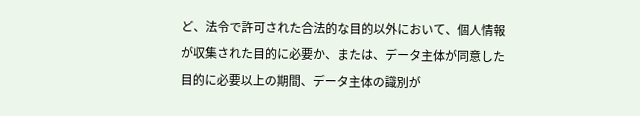ど、法令で許可された合法的な目的以外において、個人情報が収集された目的に必要か、または、データ主体が同意した目的に必要以上の期間、データ主体の識別が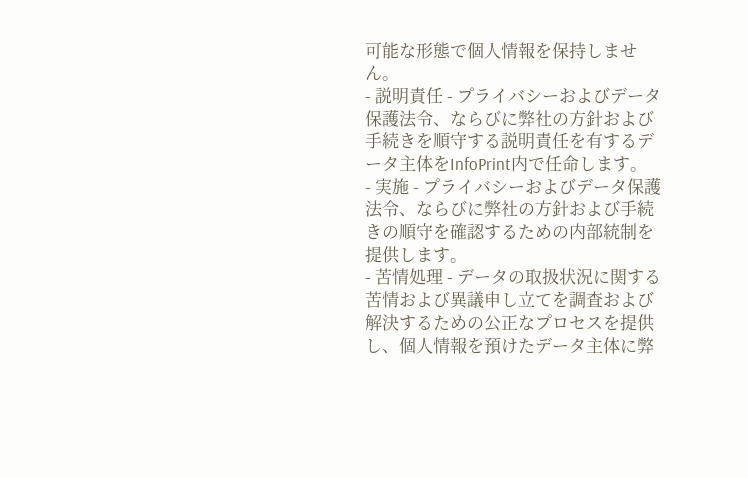可能な形態で個人情報を保持しません。
- 説明責任 - プライバシーおよびデータ保護法令、ならびに弊社の方針および手続きを順守する説明責任を有するデータ主体をInfoPrint内で任命します。
- 実施 - プライバシーおよびデータ保護法令、ならびに弊社の方針および手続きの順守を確認するための内部統制を提供します。
- 苦情処理 - データの取扱状況に関する苦情および異議申し立てを調査および解決するための公正なプロセスを提供し、個人情報を預けたデータ主体に弊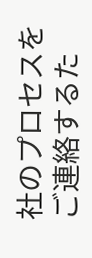社のプロセスをご連絡するた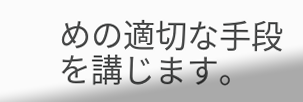めの適切な手段を講じます。